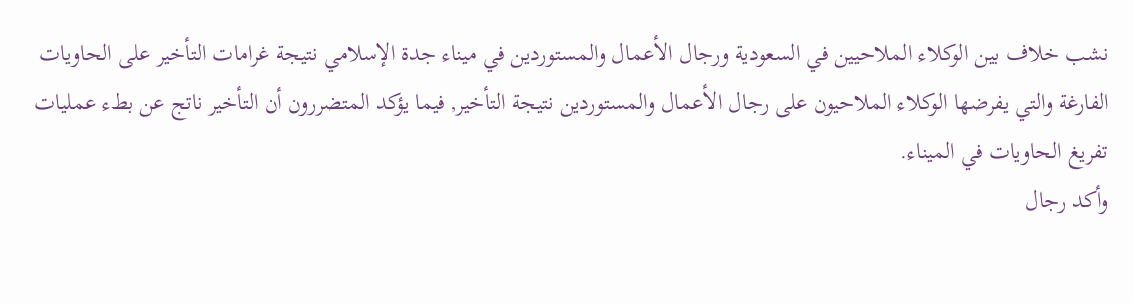نشب خلاف بين الوكلاء الملاحيين في السعودية ورجال الأعمال والمستوردين في ميناء جدة الإسلامي نتيجة غرامات التأخير على الحاويات الفارغة والتي يفرضها الوكلاء الملاحيون على رجال الأعمال والمستوردين نتيجة التأخير, فيما يؤكد المتضررون أن التأخير ناتج عن بطء عمليات تفريغ الحاويات في الميناء.
وأكد رجال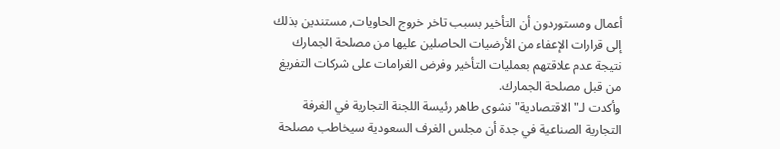أعمال ومستوردون أن التأخير بسبب تاخر خروج الحاويات, مستندين بذلك إلى قرارات الإعفاء من الأرضيات الحاصلين عليها من مصلحة الجمارك نتيجة عدم علاقتهم بعمليات التأخير وفرض الغرامات على شركات التفريغ من قبل مصلحة الجمارك.
وأكدت لـ"الاقتصادية" نشوى طاهر رئيسة اللجنة التجارية في الغرفة التجارية الصناعية في جدة أن مجلس الغرف السعودية سيخاطب مصلحة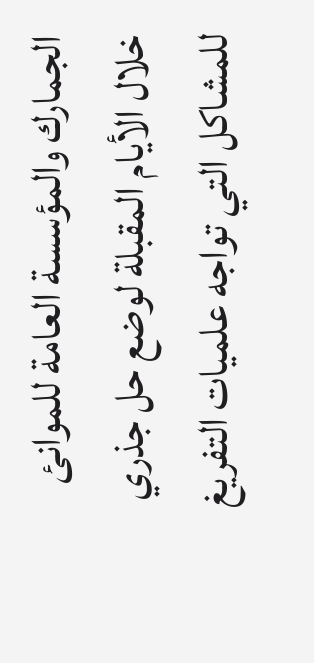الجمارك والمؤسسة العامة للموانئ خلال الأيام المقبلة لوضع حل جذري للمشاكل التي تواجه علميات التفريغ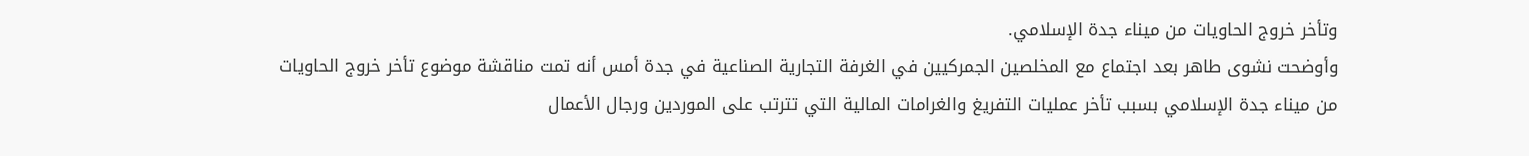وتأخر خروج الحاويات من ميناء جدة الإسلامي.
وأوضحت نشوى طاهر بعد اجتماع مع المخلصين الجمركيين في الغرفة التجارية الصناعية في جدة أمس أنه تمت مناقشة موضوع تأخر خروج الحاويات من ميناء جدة الإسلامي بسبب تأخر عمليات التفريغ والغرامات المالية التي تترتب على الموردين ورجال الأعمال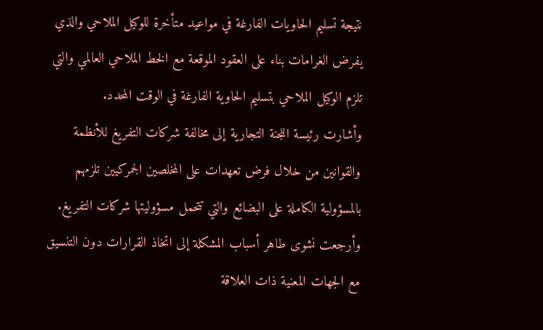نتيجة تسليم الحاويات الفارغة في مواعيد متأخرة للوكيل الملاحي والذي يفرض الغرامات بناء على العقود الموقعة مع الخط الملاحي العالمي والتي تلزم الوكيل الملاحي بتسليم الحاوية الفارغة في الوقت المحدد.
وأشارت رئيسة اللجنة التجارية إلى مخالفة شركات التفريغ للأنظمة والقوانين من خلال فرض تعهدات على المخلصين الجمركيين تلزمهم بالمسؤولية الكاملة على البضائع والتي تتحمل مسؤوليتها شركات التفريغ.
وأرجعت نشوى طاهر أسباب المشكلة إلى اتخاذ القرارات دون التنسيق مع الجهات المعنية ذات العلاقة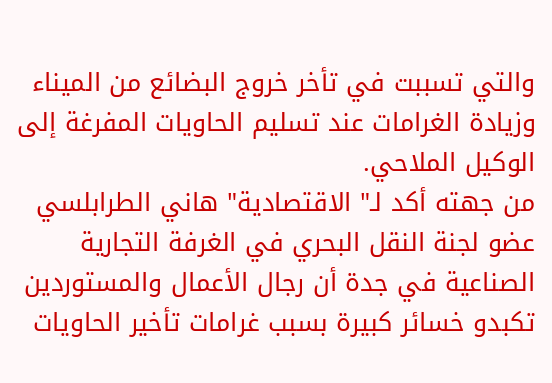والتي تسببت في تأخر خروج البضائع من الميناء وزيادة الغرامات عند تسليم الحاويات المفرغة إلى الوكيل الملاحي.
من جهته أكد لـ" الاقتصادية" هاني الطرابلسي عضو لجنة النقل البحري في الغرفة التجارية الصناعية في جدة أن رجال الأعمال والمستوردين تكبدو خسائر كبيرة بسبب غرامات تأخير الحاويات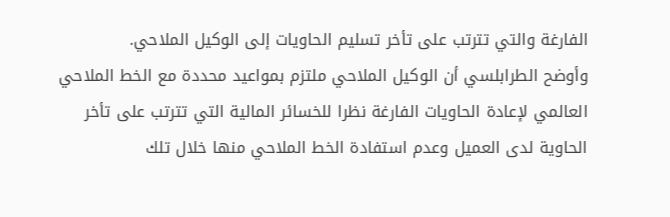الفارغة والتي تترتب على تأخر تسليم الحاويات إلى الوكيل الملاحي.
وأوضح الطرابلسي أن الوكيل الملاحي ملتزم بمواعيد محددة مع الخط الملاحي العالمي لإعادة الحاويات الفارغة نظرا للخسائر المالية التي تترتب على تأخر الحاوية لدى العميل وعدم استفادة الخط الملاحي منها خلال تلك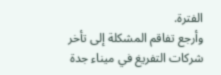الفترة.
وأرجع تفاقم المشكلة إلى تأخر شركات التفريغ في ميناء جدة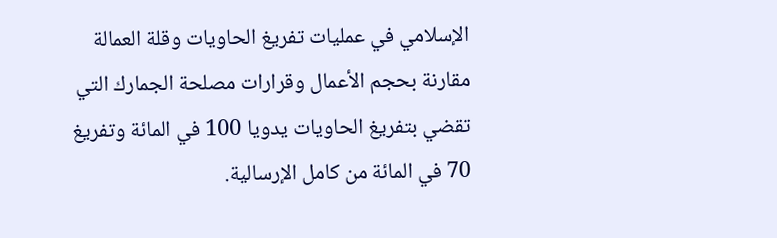الإسلامي في عمليات تفريغ الحاويات وقلة العمالة مقارنة بحجم الأعمال وقرارات مصلحة الجمارك التي تقضي بتفريغ الحاويات يدويا 100 في المائة وتفريغ 70 في المائة من كامل الإرسالية.